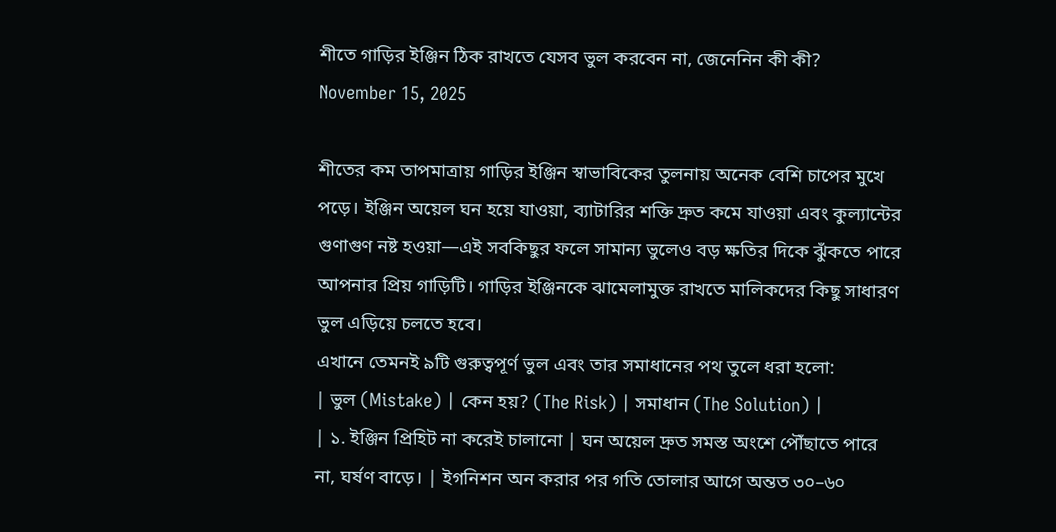শীতে গাড়ির ইঞ্জিন ঠিক রাখতে যেসব ভুল করবেন না, জেনেনিন কী কী?
November 15, 2025

শীতের কম তাপমাত্রায় গাড়ির ইঞ্জিন স্বাভাবিকের তুলনায় অনেক বেশি চাপের মুখে পড়ে। ইঞ্জিন অয়েল ঘন হয়ে যাওয়া, ব্যাটারির শক্তি দ্রুত কমে যাওয়া এবং কুল্যান্টের গুণাগুণ নষ্ট হওয়া—এই সবকিছুর ফলে সামান্য ভুলেও বড় ক্ষতির দিকে ঝুঁকতে পারে আপনার প্রিয় গাড়িটি। গাড়ির ইঞ্জিনকে ঝামেলামুক্ত রাখতে মালিকদের কিছু সাধারণ ভুল এড়িয়ে চলতে হবে।
এখানে তেমনই ৯টি গুরুত্বপূর্ণ ভুল এবং তার সমাধানের পথ তুলে ধরা হলো:
| ভুল (Mistake) | কেন হয়? (The Risk) | সমাধান (The Solution) |
| ১. ইঞ্জিন প্রিহিট না করেই চালানো | ঘন অয়েল দ্রুত সমস্ত অংশে পৌঁছাতে পারে না, ঘর্ষণ বাড়ে। | ইগনিশন অন করার পর গতি তোলার আগে অন্তত ৩০–৬০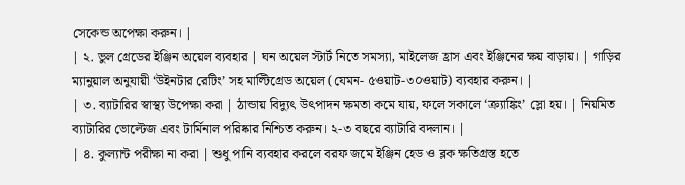সেকেন্ড অপেক্ষা করুন। |
| ২. ভুল গ্রেডের ইঞ্জিন অয়েল ব্যবহার | ঘন অয়েল স্টার্ট নিতে সমস্যা, মাইলেজ হ্রাস এবং ইঞ্জিনের ক্ষয় বাড়ায়। | গাড়ির ম্যানুয়াল অনুযায়ী ‘উইনটার রেটিং’ সহ মাল্টিগ্রেড অয়েল (যেমন- ৫ওয়াট-৩০ওয়াট) ব্যবহার করুন। |
| ৩. ব্যাটারির স্বাস্থ্য উপেক্ষা করা | ঠান্ডায় বিদ্যুৎ উৎপাদন ক্ষমতা কমে যায়, ফলে সকালে ‘ক্র্যাঙ্কিং’ স্লো হয়। | নিয়মিত ব্যাটারির ভোল্টেজ এবং টার্মিনাল পরিষ্কার নিশ্চিত করুন। ২-৩ বছরে ব্যাটারি বদলান। |
| ৪. কুল্যান্ট পরীক্ষা না করা | শুধু পানি ব্যবহার করলে বরফ জমে ইঞ্জিন হেড ও ব্লক ক্ষতিগ্রস্ত হতে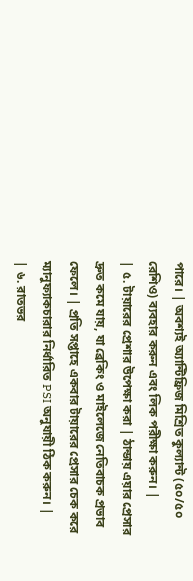পারে। | অবশ্যই অ্যান্টিফ্রিজ মিশ্রিত কুল্যান্ট (৫০/৫০ রেশিও) ব্যবহার করুন এবং লিক পরীক্ষা করুন। |
| ৫. টায়ারের প্রেশার উপেক্ষা করা | ঠান্ডায় এয়ার প্রেসার দ্রুত কমে যায়, যা ব্রেকিং ও মাইলেজে নেতিবাচক প্রভাব ফেলে। | প্রতি সপ্তাহে একবার টায়ারের প্রেসার চেক করে ম্যানুফ্যাকচারার নির্ধারিত PSI অনুযায়ী ঠিক করুন। |
| ৬. রাতভর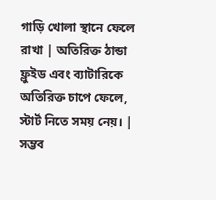গাড়ি খোলা স্থানে ফেলে রাখা | অতিরিক্ত ঠান্ডা ফ্লুইড এবং ব্যাটারিকে অতিরিক্ত চাপে ফেলে, স্টার্ট নিতে সময় নেয়। | সম্ভব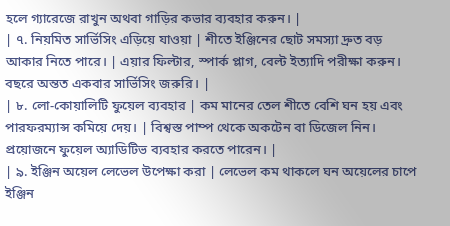হলে গ্যারেজে রাখুন অথবা গাড়ির কভার ব্যবহার করুন। |
| ৭. নিয়মিত সার্ভিসিং এড়িয়ে যাওয়া | শীতে ইঞ্জিনের ছোট সমস্যা দ্রুত বড় আকার নিতে পারে। | এয়ার ফিল্টার, স্পার্ক প্লাগ, বেল্ট ইত্যাদি পরীক্ষা করুন। বছরে অন্তত একবার সার্ভিসিং জরুরি। |
| ৮. লো-কোয়ালিটি ফুয়েল ব্যবহার | কম মানের তেল শীতে বেশি ঘন হয় এবং পারফরম্যান্স কমিয়ে দেয়। | বিশ্বস্ত পাম্প থেকে অকটেন বা ডিজেল নিন। প্রয়োজনে ফুয়েল অ্যাডিটিভ ব্যবহার করতে পারেন। |
| ৯. ইঞ্জিন অয়েল লেভেল উপেক্ষা করা | লেভেল কম থাকলে ঘন অয়েলের চাপে ইঞ্জিন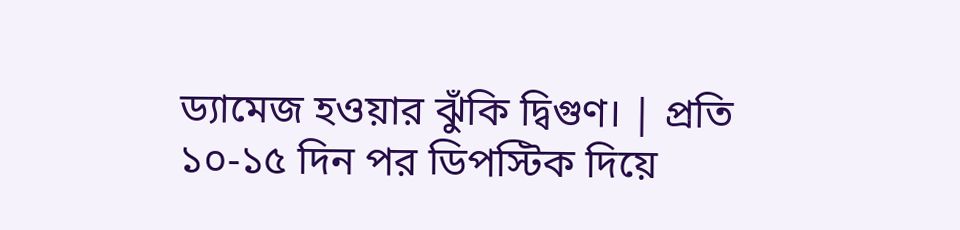ড্যামেজ হওয়ার ঝুঁকি দ্বিগুণ। | প্রতি ১০-১৫ দিন পর ডিপস্টিক দিয়ে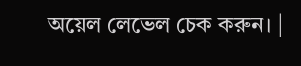অয়েল লেভেল চেক করুন। |